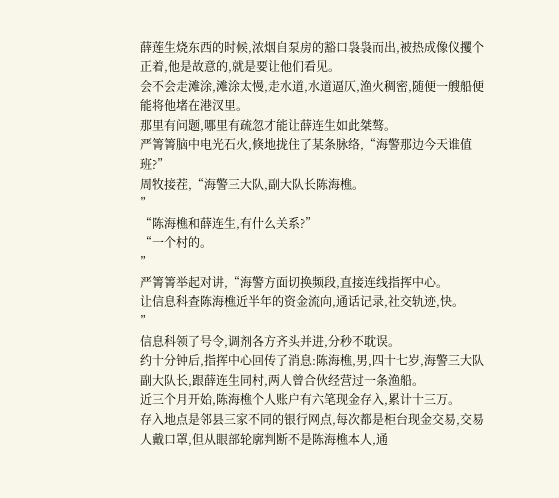薛莲生烧东西的时候,浓烟自泵房的豁口袅袅而出,被热成像仪攫个正着,他是故意的,就是要让他们看见。
会不会走滩涂,滩涂太慢,走水道,水道逼仄,渔火稠密,随便一艘船便能将他堵在港汊里。
那里有问题,哪里有疏忽才能让薛连生如此桀骜。
严箐箐脑中电光石火,倏地拢住了某条脉络,“海警那边今天谁值班?”
周牧接茬,“海警三大队,副大队长陈海樵。
”
“陈海樵和薛连生,有什么关系?”
“一个村的。
”
严箐箐举起对讲,“海警方面切换频段,直接连线指挥中心。
让信息科查陈海樵近半年的资金流向,通话记录,社交轨迹,快。
”
信息科领了号令,调剂各方齐头并进,分秒不耽误。
约十分钟后,指挥中心回传了消息:陈海樵,男,四十七岁,海警三大队副大队长,跟薛连生同村,两人曾合伙经营过一条渔船。
近三个月开始,陈海樵个人账户有六笔现金存入,累计十三万。
存入地点是邻县三家不同的银行网点,每次都是柜台现金交易,交易人戴口罩,但从眼部轮廓判断不是陈海樵本人,通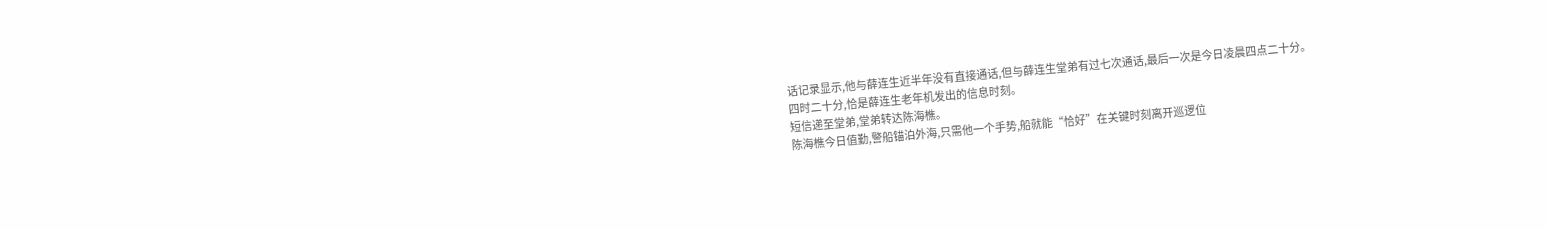话记录显示,他与薛连生近半年没有直接通话,但与薛连生堂弟有过七次通话,最后一次是今日凌晨四点二十分。
四时二十分,恰是薛连生老年机发出的信息时刻。
短信递至堂弟,堂弟转达陈海樵。
陈海樵今日值勤,警船锚泊外海,只需他一个手势,船就能“恰好”在关键时刻离开巡逻位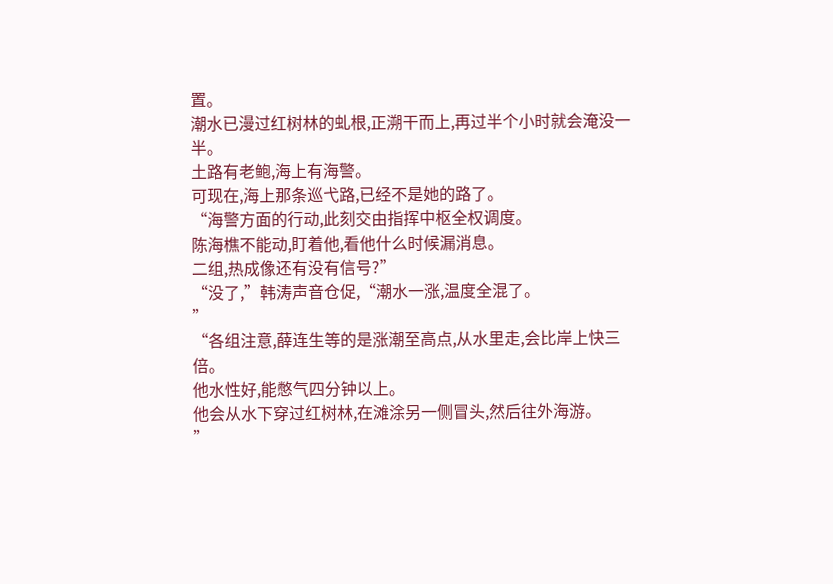置。
潮水已漫过红树林的虬根,正溯干而上,再过半个小时就会淹没一半。
土路有老鲍,海上有海警。
可现在,海上那条巡弋路,已经不是她的路了。
“海警方面的行动,此刻交由指挥中枢全权调度。
陈海樵不能动,盯着他,看他什么时候漏消息。
二组,热成像还有没有信号?”
“没了,”韩涛声音仓促,“潮水一涨,温度全混了。
”
“各组注意,薛连生等的是涨潮至高点,从水里走,会比岸上快三倍。
他水性好,能憋气四分钟以上。
他会从水下穿过红树林,在滩涂另一侧冒头,然后往外海游。
”